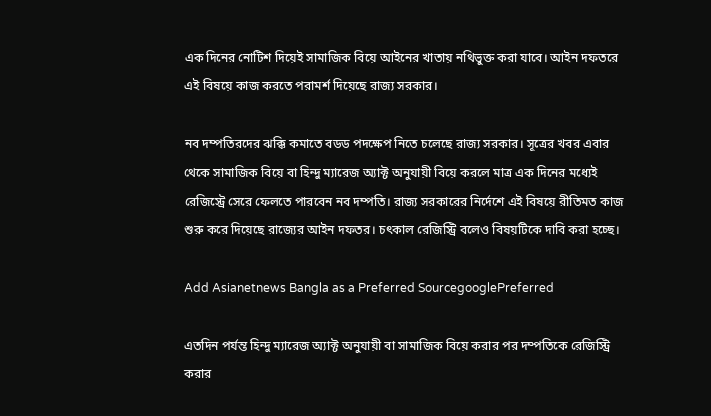এক দিনের নোটিশ দিয়েই সামাজিক বিয়ে আইনের খাতায় নথিভুক্ত করা যাবে। আইন দফতরে এই বিষয়ে কাজ করতে পরামর্শ দিয়েছে রাজ্য সরকার।

নব দম্পতিরদের ঝক্কি কমাতে বডড পদক্ষেপ নিতে চলেছে রাজ্য সরকার। সূত্রের খবর এবার থেকে সামাজিক বিয়ে বা হিন্দু ম্যারেজ অ্যাক্ট অনুযায়ী বিয়ে করলে মাত্র এক দিনের মধ্যেই রেজিস্ট্রে সেরে ফেলতে পারবেন নব দম্পতি। রাজ্য সরকারের নির্দেশে এই বিষয়ে রীতিমত কাজ শুরু করে দিয়েছে রাজ্যের আইন দফতর। চৎকাল রেজিস্ট্রি বলেও বিষয়টিকে দাবি করা হচ্ছে।

Add Asianetnews Bangla as a Preferred SourcegooglePreferred

এতদিন পর্যন্ত হিন্দু ম্যারেজ অ্যাক্ট অনুযায়ী বা সামাজিক বিয়ে করার পর দম্পতিকে রেজিস্ট্রি করার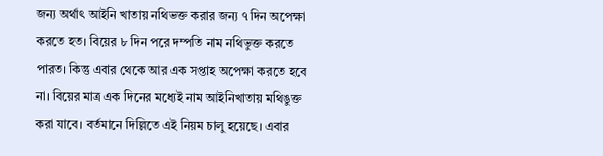জন্য অর্থাৎ আইনি খাতায় নথিভক্ত করার জন্য ৭ দিন অপেক্ষা করতে হত। বিয়ের ৮ দিন পরে দম্পতি নাম নথিভুক্ত করতে পারত। কিন্তু এবার থেকে আর এক সপ্তাহ অপেক্ষা করতে হবে না। বিয়ের মাত্র এক দিনের মধ্যেই নাম আইনিখাতায় মথিঙুক্ত করা যাবে। বর্তমানে দিল্লিতে এই নিয়ম চালু হয়েছে। এবার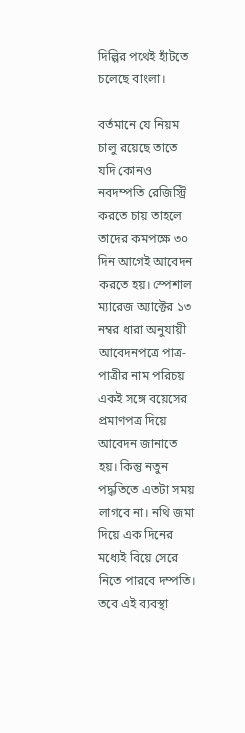দিল্পির পথেই হাঁটতে চলেছে বাংলা।

বর্তমানে যে নিয়ম চালু রয়েছে তাতে যদি কোনও নবদম্পতি রেজিস্ট্রি করতে চায় তাহলে তাদের কমপক্ষে ৩০ দিন আগেই আবেদন করতে হয়। স্পেশাল ম্যারেজ অ্যাক্টের ১৩ নম্বর ধারা অনুযায়ী আবেদনপত্রে পাত্র-পাত্রীর নাম পরিচয় একই সঙ্গে বয়েসের প্রমাণপত্র দিয়ে আবেদন জানাতে হয়। কিন্তু নতুন পদ্ধতিতে এতটা সময় লাগবে না। নথি জমা দিয়ে এক দিনের মধ্যেই বিয়ে সেরে নিতে পারবে দম্পতি। তবে এই ব্যবস্থা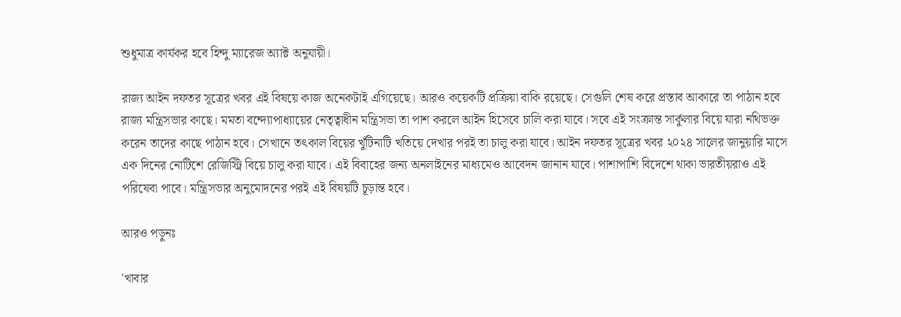শুধুমাত্র কার্যকর হবে হিন্দু ম্যারেজ অ্যাক্ট অনুযায়ী।

রাজ্য আইন দফতর সূত্রের খবর এই বিষয়ে কাজ অনেকটাই এগিয়েছে। আরও কয়েকটি প্রক্রিয়া বাকি রয়েছে। সেগুলি শেষ করে প্রস্তাব আকারে তা পাঠান হবে রাজ্য মন্ত্রিসভার কাছে। মমতা বন্দ্যোপাধ্যায়ের নেতৃত্বাধীন মন্ত্রিসভা তা পাশ করলে আইন হিসেবে চালি করা যাবে। সবে এই সংক্রান্ত সার্কুলার বিয়ে যারা নথিভক্ত করেন তাদের কাছে পাঠান হবে। সেখানে তৎকাল বিয়ের খুঁটিনাটি খতিয়ে দেখার পরই তা চালু করা যাবে। আইন দফতর সূত্রের খবর ২০২৪ সালের জানুয়ারি মাসে এক দিনের নোটিশে রেজিস্ট্রি বিয়ে চালু করা যাবে। এই বিবাহের জন্য অনলাইনের মাধ্যমেও আবেদন জানান যাবে। পাশাপাশি বিদেশে থাকা ভারতীয়রাও এই পরিষেবা পাবে। মন্ত্রিসভার অনুমোদনের পরই এই বিষয়টি চূড়ান্ত হবে।

আরও পড়ুনঃ

'খাবার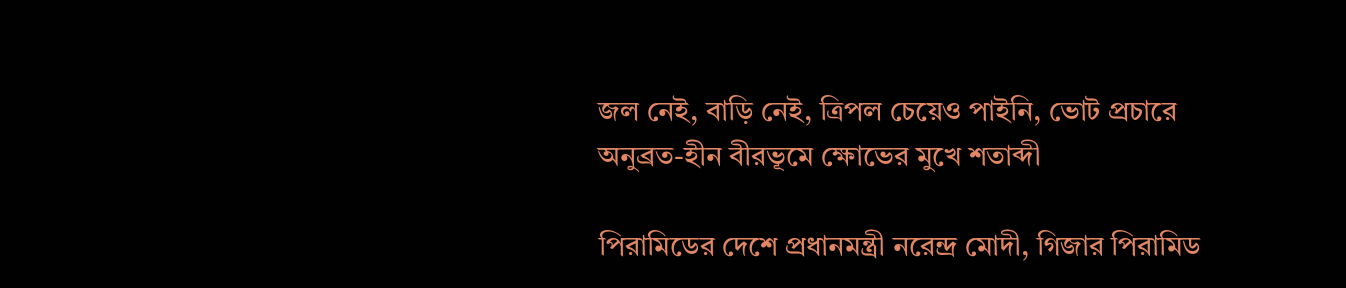জল নেই, বাড়ি নেই, ত্রিপল চেয়েও পাইনি, ভোট প্রচারে অনুব্রত-হীন বীরভূমে ক্ষোভের মুখে শতাব্দী

পিরামিডের দেশে প্রধানমন্ত্রী নরেন্দ্র মোদী, গিজার পিরামিড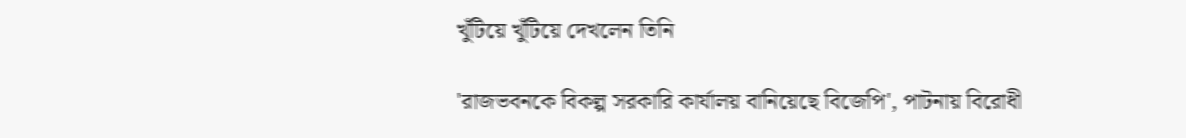খুঁটিয়ে খুঁটিয়ে দেখলেন তিনি

'রাজভবনকে বিকল্প সরকারি কার্যালয় বানিয়েছে বিজেপি', পাটনায় বিরোধী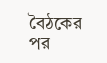বৈঠকের পর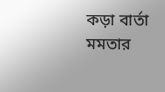কড়া বার্তা মমতার